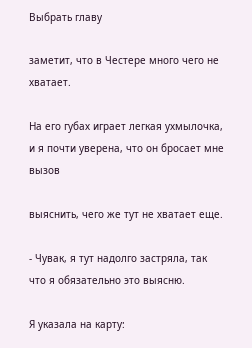Выбрать главу

заметит, что в Честере много чего не хватает.

На его губах играет легкая ухмылочка, и я почти уверена, что он бросает мне вызов

выяснить, чего же тут не хватает еще.

- Чувак, я тут надолго застряла, так что я обязательно это выясню.

Я указала на карту: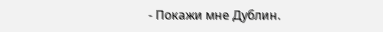- Покажи мне Дублин.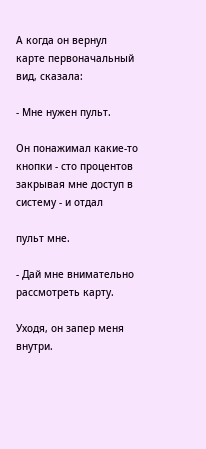А когда он вернул карте первоначальный вид, сказала:

- Мне нужен пульт.

Он понажимал какие-то кнопки - сто процентов закрывая мне доступ в систему - и отдал

пульт мне.

- Дай мне внимательно рассмотреть карту.

Уходя, он запер меня внутри.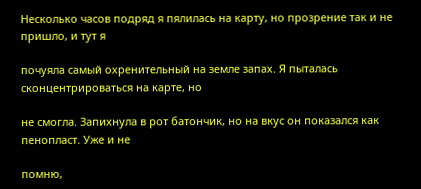Несколько часов подряд я пялилась на карту, но прозрение так и не пришло, и тут я

почуяла самый охренительный на земле запах. Я пыталась сконцентрироваться на карте, но

не смогла. Запихнула в рот батончик, но на вкус он показался как пенопласт. Уже и не

помню,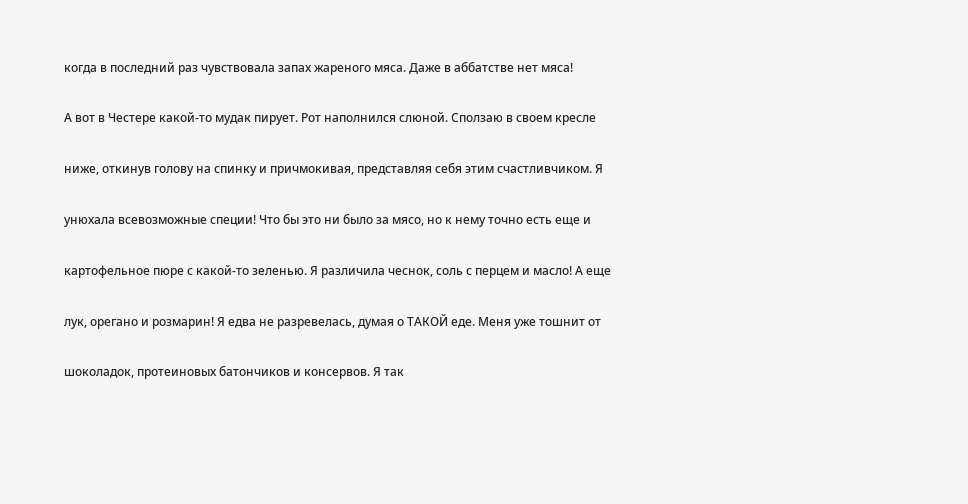когда в последний раз чувствовала запах жареного мяса. Даже в аббатстве нет мяса!

А вот в Честере какой-то мудак пирует. Рот наполнился слюной. Сползаю в своем кресле

ниже, откинув голову на спинку и причмокивая, представляя себя этим счастливчиком. Я

унюхала всевозможные специи! Что бы это ни было за мясо, но к нему точно есть еще и

картофельное пюре с какой-то зеленью. Я различила чеснок, соль с перцем и масло! А еще

лук, орегано и розмарин! Я едва не разревелась, думая о ТАКОЙ еде. Меня уже тошнит от

шоколадок, протеиновых батончиков и консервов. Я так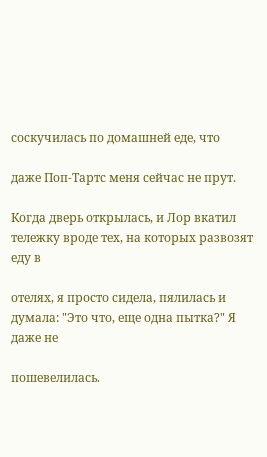соскучилась по домашней еде, что

даже Поп-Тартс меня сейчас не прут.

Когда дверь открылась, и Лор вкатил тележку вроде тех, на которых развозят еду в

отелях, я просто сидела, пялилась и думала: "Это что, еще одна пытка?" Я даже не

пошевелилась.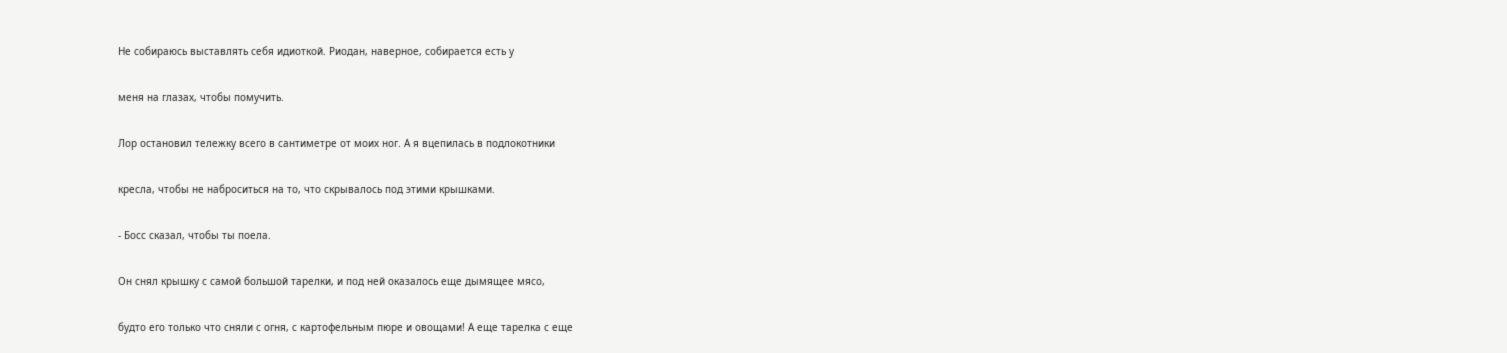Не собираюсь выставлять себя идиоткой. Риодан, наверное, собирается есть у

меня на глазах, чтобы помучить.

Лор остановил тележку всего в сантиметре от моих ног. А я вцепилась в подлокотники

кресла, чтобы не наброситься на то, что скрывалось под этими крышками.

- Босс сказал, чтобы ты поела.

Он снял крышку с самой большой тарелки, и под ней оказалось еще дымящее мясо,

будто его только что сняли с огня, с картофельным пюре и овощами! А еще тарелка с еще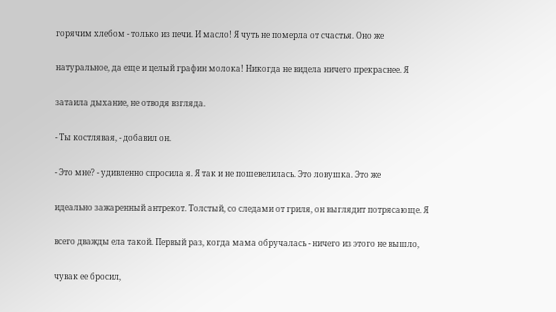горячим хлебом - только из печи. И масло! Я чуть не померла от счастья. Оно же

натуральное, да еще и целый графин молока! Никогда не видела ничего прекраснее. Я

затаила дыхание, не отводя взгляда.

- Ты костлявая, - добавил он.

- Это мне? - удивленно спросила я. Я так и не пошевелилась. Это ловушка. Это же

идеально зажаренный антрекот. Толстый, со следами от гриля, он выглядит потрясающе. Я

всего дважды ела такой. Первый раз, когда мама обручалась - ничего из этого не вышло,

чувак ее бросил,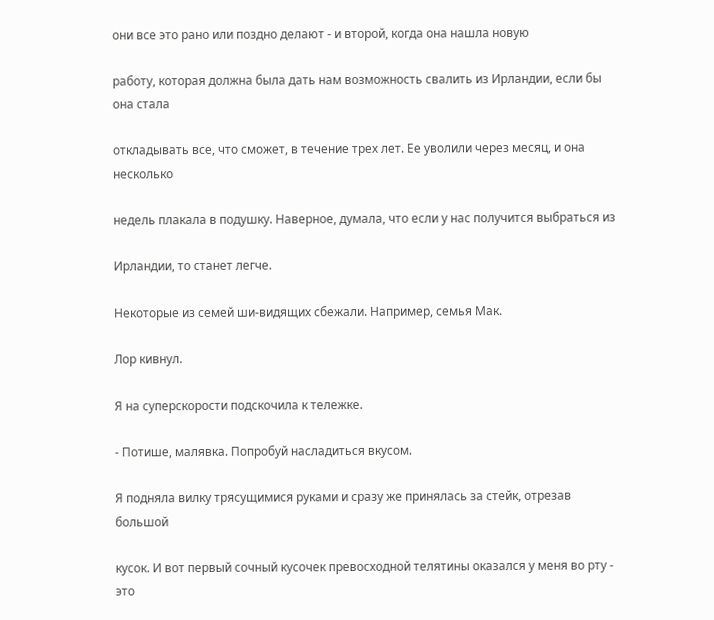они все это рано или поздно делают - и второй, когда она нашла новую

работу, которая должна была дать нам возможность свалить из Ирландии, если бы она стала

откладывать все, что сможет, в течение трех лет. Ее уволили через месяц, и она несколько

недель плакала в подушку. Наверное, думала, что если у нас получится выбраться из

Ирландии, то станет легче.

Некоторые из семей ши-видящих сбежали. Например, семья Мак.

Лор кивнул.

Я на суперскорости подскочила к тележке.

- Потише, малявка. Попробуй насладиться вкусом.

Я подняла вилку трясущимися руками и сразу же принялась за стейк, отрезав большой

кусок. И вот первый сочный кусочек превосходной телятины оказался у меня во рту - это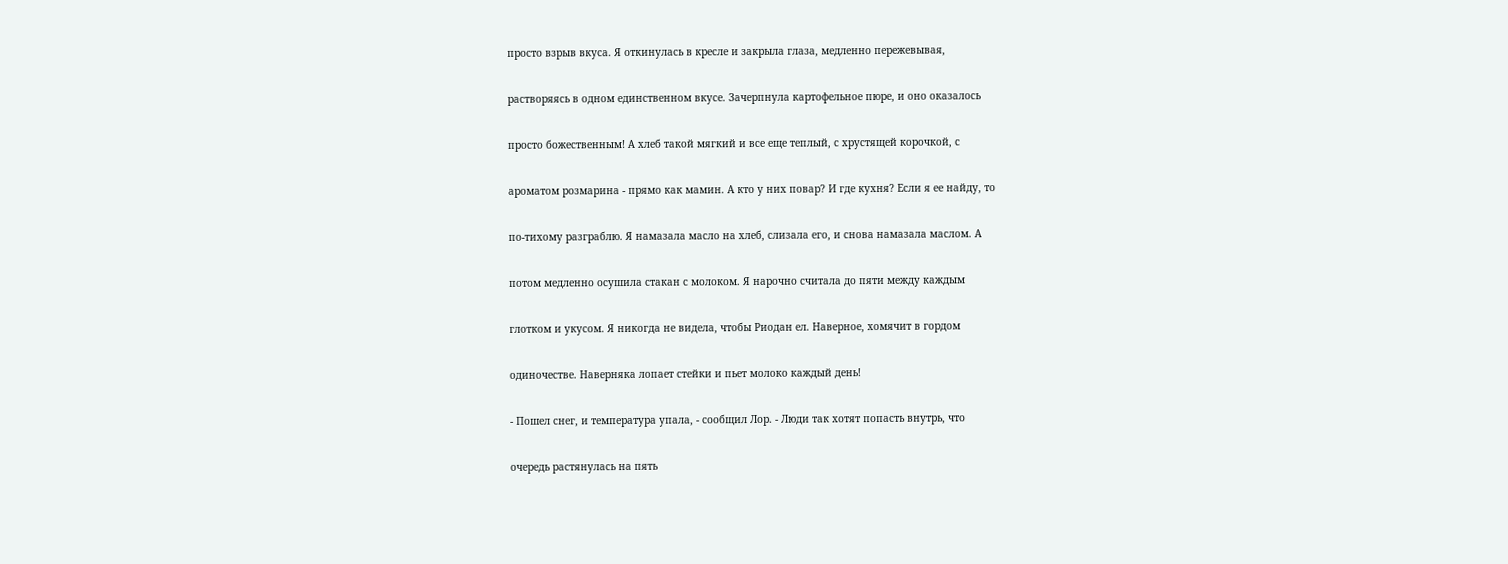просто взрыв вкуса. Я откинулась в кресле и закрыла глаза, медленно пережевывая,

растворяясь в одном единственном вкусе. Зачерпнула картофельное пюре, и оно оказалось

просто божественным! А хлеб такой мягкий и все еще теплый, с хрустящей корочкой, с

ароматом розмарина - прямо как мамин. А кто у них повар? И где кухня? Если я ее найду, то

по-тихому разграблю. Я намазала масло на хлеб, слизала его, и снова намазала маслом. А

потом медленно осушила стакан с молоком. Я нарочно считала до пяти между каждым

глотком и укусом. Я никогда не видела, чтобы Риодан ел. Наверное, хомячит в гордом

одиночестве. Наверняка лопает стейки и пьет молоко каждый день!

- Пошел снег, и температура упала, - сообщил Лор. - Люди так хотят попасть внутрь, что

очередь растянулась на пять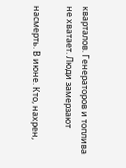кварталов. Генераторов и топлива не хватает. Люди замерзают

насмерть. В июне. Кто, нахрен,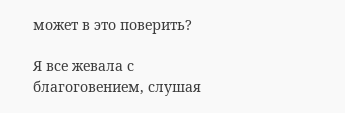может в это поверить?

Я все жевала с благоговением, слушая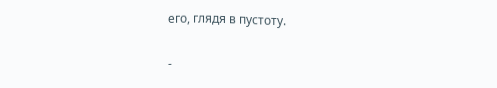его, глядя в пустоту.

-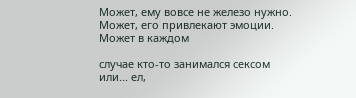Может, ему вовсе не железо нужно. Может, его привлекают эмоции. Может в каждом

случае кто-то занимался сексом или... ел,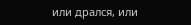или дрался, или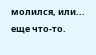молился, или... еще что-то.